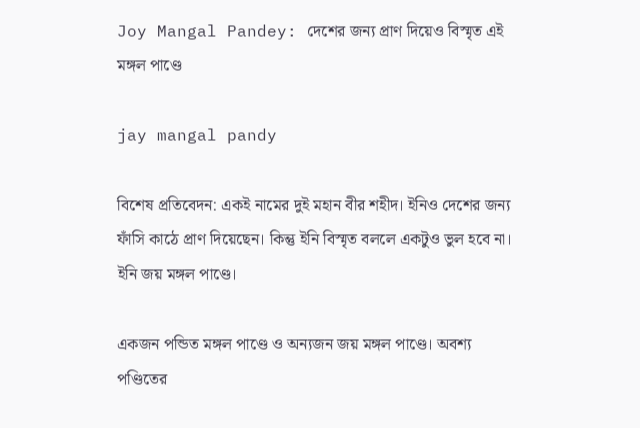Joy Mangal Pandey: দেশের জন্য প্রাণ দিয়েও বিস্মৃত এই মঙ্গল পাণ্ডে

jay mangal pandy

বিশেষ প্রতিবেদন: একই নামের দুই মহান বীর শহীদ। ইনিও দেশের জন্য ফাঁসি কাঠে প্রাণ দিয়েছেন। কিন্তু ইনি বিস্মৃত বললে একটুও ভুল হবে না। ইনি জয় মঙ্গল পাণ্ডে।

একজন পন্ডিত মঙ্গল পাণ্ডে ও অন্যজন জয় মঙ্গল পাণ্ডে। অবশ্য পণ্ডিতের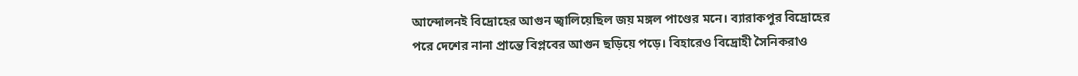আন্দোলনই বিদ্রোহের আগুন জ্বালিয়েছিল জয় মঙ্গল পাণ্ডের মনে। ব্যারাকপুর বিদ্রোহের পরে দেশের নানা প্রান্তে বিপ্লবের আগুন ছড়িয়ে পড়ে। বিহারেও বিদ্রোহী সৈনিকরাও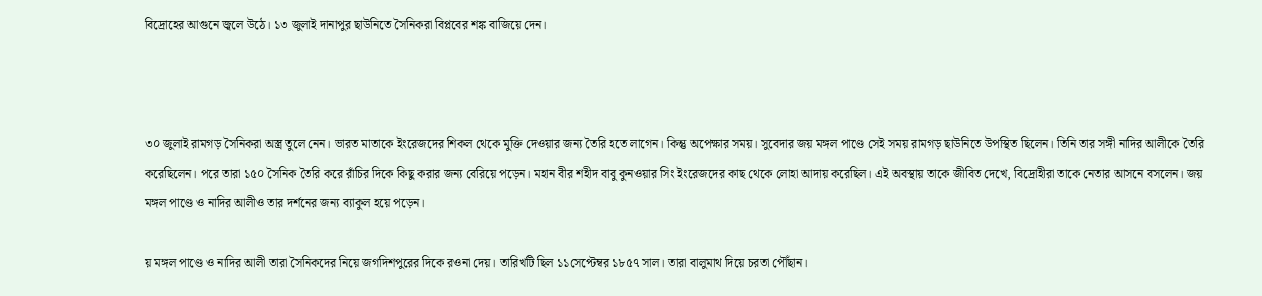বিদ্রোহের আগুনে জ্বলে উঠে। ১৩ জুলাই দানাপুর ছাউনিতে সৈনিকরা বিপ্লবের শঙ্ক বাজিয়ে দেন।



৩০ জুলাই রামগড় সৈনিকরা অস্ত্র তুলে নেন। ভারত মাতাকে ইংরেজদের শিকল থেকে মুক্তি দেওয়ার জন্য তৈরি হতে লাগেন। কিন্তু অপেক্ষার সময়। সুবেদার জয় মঙ্গল পাণ্ডে সেই সময় রামগড় ছাউনিতে উপস্থিত ছিলেন। তিনি তার সঙ্গী নাদির আলীকে তৈরি করেছিলেন। পরে তারা ১৫০ সৈনিক তৈরি করে রাঁচির দিকে কিছু করার জন্য বেরিয়ে পড়েন। মহান বীর শহীদ বাবু কুনওয়ার সিং ইংরেজদের কাছ থেকে লোহা আদায় করেছিল। এই অবস্থায় তাকে জীবিত দেখে, বিদ্রোহীরা তাকে নেতার আসনে বসলেন। জয় মঙ্গল পাণ্ডে ও নাদির আলীও তার দর্শনের জন্য ব্যাকুল হয়ে পড়েন।

য় মঙ্গল পাণ্ডে ও নাদির আলী তারা সৈনিকদের নিয়ে জগদিশপুরের দিকে রওনা দেয়। তারিখটি ছিল ১১সেপ্টেম্বর ১৮৫৭ সাল। তারা বালুমাথ দিয়ে চরতা পৌঁছান।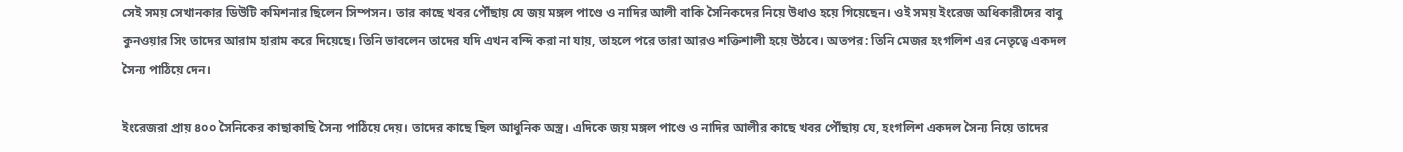সেই সময় সেখানকার ডিউটি কমিশনার ছিলেন সিম্পসন। তার কাছে খবর পৌঁছায় যে জয় মঙ্গল পাণ্ডে ও নাদির আলী বাকি সৈনিকদের নিয়ে উধাও হয়ে গিয়েছেন। ওই সময় ইংরেজ অধিকারীদের বাবু কুনওয়ার সিং তাদের আরাম হারাম করে দিয়েছে। তিনি ভাবলেন তাদের যদি এখন বন্দি করা না যায়, তাহলে পরে তারা আরও শক্তিশালী হয়ে উঠবে। অতপর: তিনি মেজর হংগলিশ এর নেতৃত্বে একদল সৈন্য পাঠিয়ে দেন।

ইংরেজরা প্রায় ৪০০ সৈনিকের কাছাকাছি সৈন্য পাঠিয়ে দেয়। তাদের কাছে ছিল আধুনিক অস্ত্র। এদিকে জয় মঙ্গল পাণ্ডে ও নাদির আলীর কাছে খবর পৌঁছায় যে, হংগলিশ একদল সৈন্য নিয়ে তাদের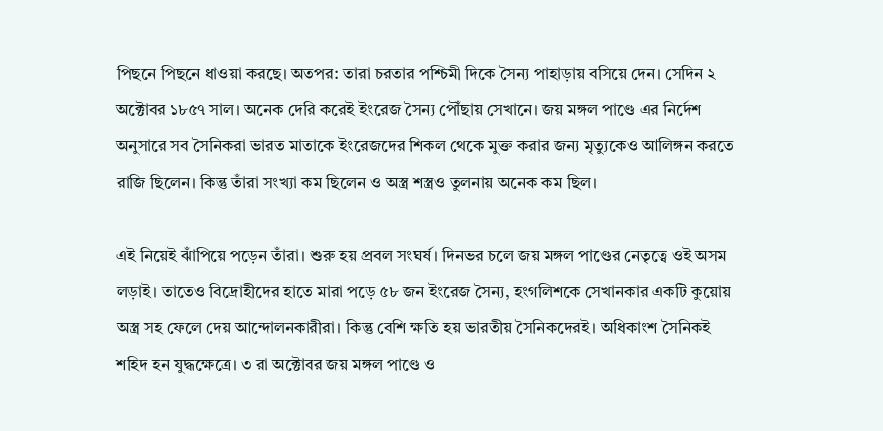পিছনে পিছনে ধাওয়া করছে। অতপর: তারা চরতার পশ্চিমী দিকে সৈন্য পাহাড়ায় বসিয়ে দেন। সেদিন ২ অক্টোবর ১৮৫৭ সাল। অনেক দেরি করেই ইংরেজ সৈন্য পৌঁছায় সেখানে। জয় মঙ্গল পাণ্ডে এর নির্দেশ অনুসারে সব সৈনিকরা ভারত মাতাকে ইংরেজদের শিকল থেকে মুক্ত করার জন্য মৃত্যুকেও আলিঙ্গন করতে রাজি ছিলেন। কিন্তু তাঁরা সংখ্যা কম ছিলেন ও অস্ত্র শস্ত্রও তুলনায় অনেক কম ছিল।

এই নিয়েই ঝাঁপিয়ে পড়েন তাঁরা। শুরু হয় প্রবল সংঘর্ষ। দিনভর চলে জয় মঙ্গল পাণ্ডের নেতৃত্বে ওই অসম লড়াই। তাতেও বিদ্রোহীদের হাতে মারা পড়ে ৫৮ জন ইংরেজ সৈন্য, হংগলিশকে সেখানকার একটি কুয়োয় অস্ত্র সহ ফেলে দেয় আন্দোলনকারীরা। কিন্তু বেশি ক্ষতি হয় ভারতীয় সৈনিকদেরই। অধিকাংশ সৈনিকই শহিদ হন যুদ্ধক্ষেত্রে। ৩ রা অক্টোবর জয় মঙ্গল পাণ্ডে ও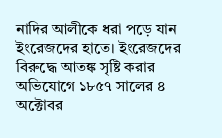নাদির আলীকে ধরা পড়ে যান ইংরেজদের হাতে। ইংরেজদের বিরুদ্ধে আতঙ্ক সৃষ্টি করার অভিযোগে ১৮৫৭ সালের ৪ অক্টোবর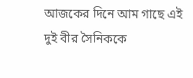আজকের দিনে আম গাছে এই দুই বীর সৈনিককে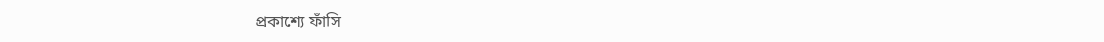প্রকাশ্যে ফাঁসি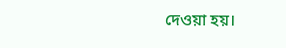দেওয়া হয়।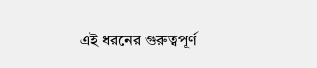এই ধরনের গুরুত্বপূর্ণ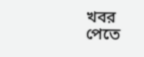খবর পেতে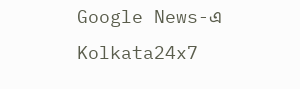Google News-এ Kolkata24x7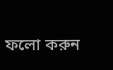ফলো করুন